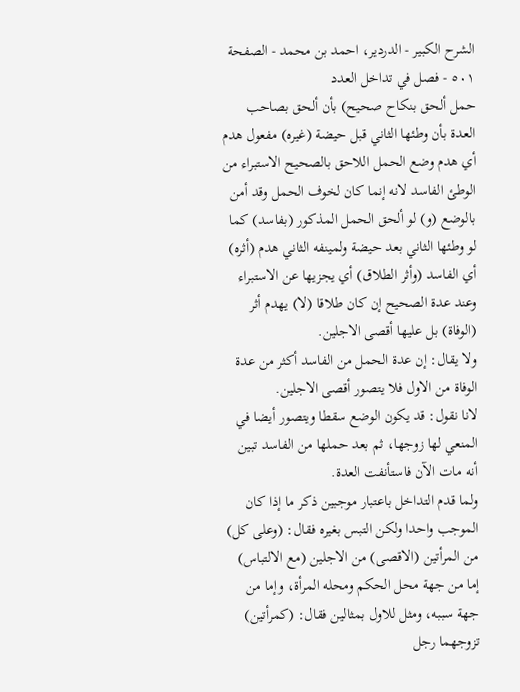الشرح الکبير - الدردیر، احمد بن محمد - الصفحة ٥٠١ - فصل في تداخل العدد
حمل ألحق بنكاح صحيح) بأن ألحق بصاحب العدة بأن وطئها الثاني قبل حيضة (غيره) مفعول هدم أي هدم وضع الحمل اللاحق بالصحيح الاستبراء من الوطئ الفاسد لانه إنما كان لخوف الحمل وقد أمن بالوضع (و) لو ألحق الحمل المذكور (بفاسد) كما لو وطئها الثاني بعد حيضة ولمينفه الثاني هدم (أثره) أي الفاسد (وأثر الطلاق) أي يجزيها عن الاستبراء وعند عدة الصحيح إن كان طلاقا (لا) يهدم أثر (الوفاة) بل عليها أقصى الاجلين.
ولا يقال: إن عدة الحمل من الفاسد أكثر من عدة الوفاة من الاول فلا يتصور أقصى الاجلين.
لانا نقول: قد يكون الوضع سقطا ويتصور أيضا في المنعي لها زوجها، ثم بعد حملها من الفاسد تبين أنه مات الآن فاستأنفت العدة.
ولما قدم التداخل باعتبار موجبين ذكر ما إذا كان الموجب واحدا ولكن التبس بغيره فقال: (وعلى كل) من المرأتين (الاقصى) من الاجلين (مع الالتباس) إما من جهة محل الحكم ومحله المرأة، وإما من جهة سببه، ومثل للاول بمثالين فقال: (كمرأتين) تزوجهما رجل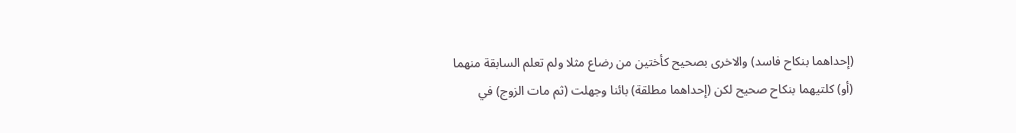(إحداهما بنكاح فاسد) والاخرى بصحيح كأختين من رضاع مثلا ولم تعلم السابقة منهما (أو) كلتيهما بنكاح صحيح لكن (إحداهما مطلقة) بائنا وجهلت (ثم مات الزوج) في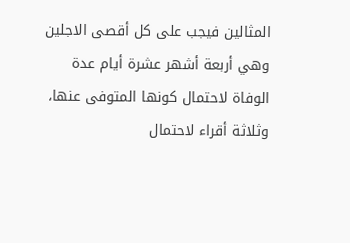المثالين فيجب على كل أقصى الاجلين وهي أربعة أشهر عشرة أيام عدة الوفاة لاحتمال كونها المتوفى عنها، وثلاثة أقراء لاحتمال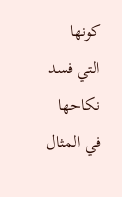كونها التي فسد نكاحها في المثال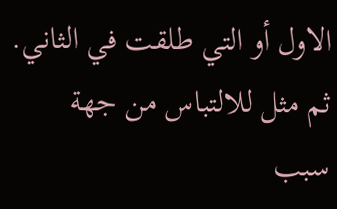الاول أو التي طلقت في الثاني.
ثم مثل للالتباس من جهة سبب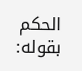الحكم بقوله: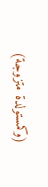(وكمستولدة متزوجة)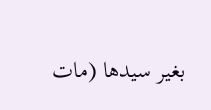بغير سيدها (مات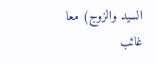السيد والزوج) معا غائب